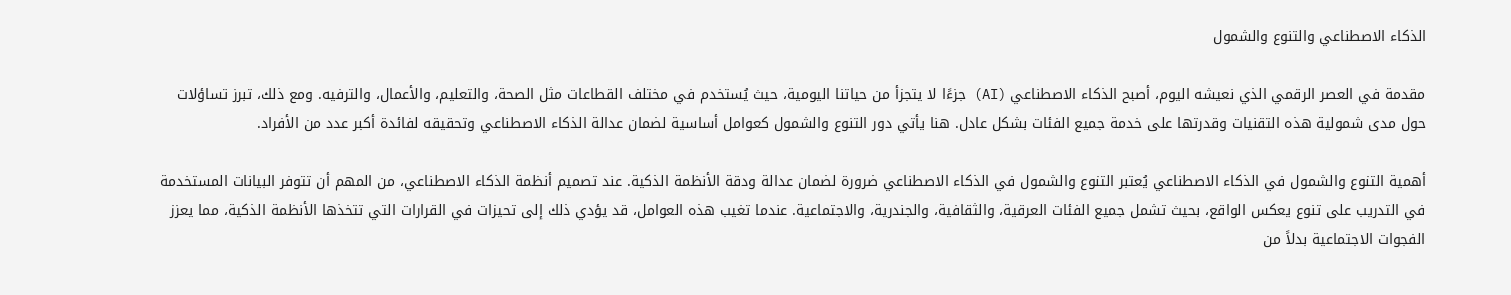الذكاء الاصطناعي والتنوع والشمول

مقدمة في العصر الرقمي الذي نعيشه اليوم، أصبح الذكاء الاصطناعي (AI) جزءًا لا يتجزأ من حياتنا اليومية، حيث يُستخدم في مختلف القطاعات مثل الصحة، والتعليم، والأعمال، والترفيه. ومع ذلك، تبرز تساؤلات حول مدى شمولية هذه التقنيات وقدرتها على خدمة جميع الفئات بشكل عادل. هنا يأتي دور التنوع والشمول كعوامل أساسية لضمان عدالة الذكاء الاصطناعي وتحقيقه لفائدة أكبر عدد من الأفراد.

أهمية التنوع والشمول في الذكاء الاصطناعي يُعتبر التنوع والشمول في الذكاء الاصطناعي ضرورة لضمان عدالة ودقة الأنظمة الذكية. عند تصميم أنظمة الذكاء الاصطناعي، من المهم أن تتوفر البيانات المستخدمة في التدريب على تنوع يعكس الواقع، بحيث تشمل جميع الفئات العرقية، والثقافية، والجندرية، والاجتماعية. عندما تغيب هذه العوامل، قد يؤدي ذلك إلى تحيزات في القرارات التي تتخذها الأنظمة الذكية، مما يعزز الفجوات الاجتماعية بدلاً من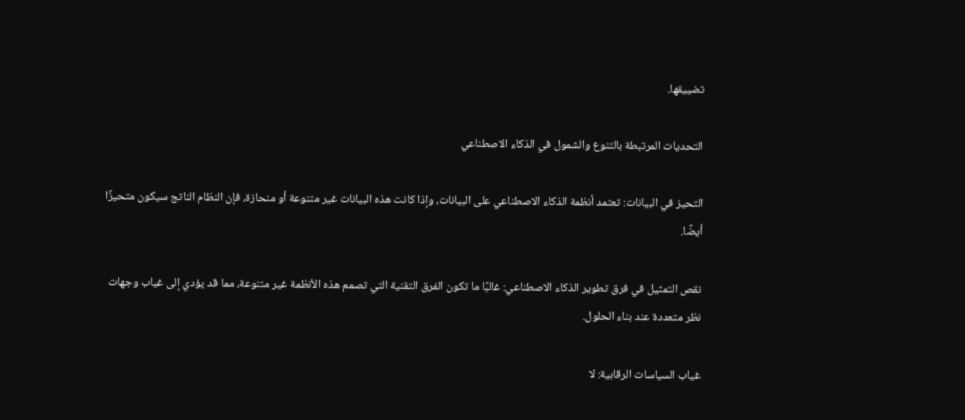تضييقها.

التحديات المرتبطة بالتنوع والشمول في الذكاء الاصطناعي

التحيز في البيانات: تعتمد أنظمة الذكاء الاصطناعي على البيانات، وإذا كانت هذه البيانات غير متنوعة أو منحازة، فإن النظام الناتج سيكون متحيزًا أيضًا.

نقص التمثيل في فرق تطوير الذكاء الاصطناعي: غالبًا ما تكون الفرق التقنية التي تصمم هذه الأنظمة غير متنوعة، مما قد يؤدي إلى غياب وجهات نظر متعددة عند بناء الحلول.

غياب السياسات الرقابية: لا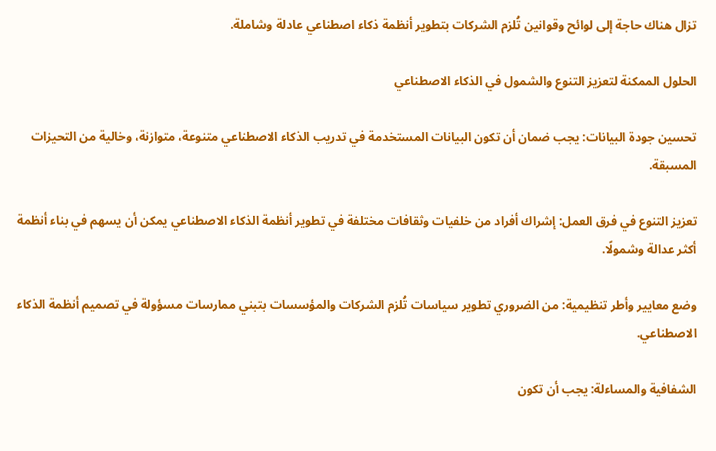تزال هناك حاجة إلى لوائح وقوانين تُلزم الشركات بتطوير أنظمة ذكاء اصطناعي عادلة وشاملة.

الحلول الممكنة لتعزيز التنوع والشمول في الذكاء الاصطناعي

تحسين جودة البيانات: يجب ضمان أن تكون البيانات المستخدمة في تدريب الذكاء الاصطناعي متنوعة، متوازنة، وخالية من التحيزات المسبقة.

تعزيز التنوع في فرق العمل: إشراك أفراد من خلفيات وثقافات مختلفة في تطوير أنظمة الذكاء الاصطناعي يمكن أن يسهم في بناء أنظمة أكثر عدالة وشمولًا.

وضع معايير وأطر تنظيمية: من الضروري تطوير سياسات تُلزم الشركات والمؤسسات بتبني ممارسات مسؤولة في تصميم أنظمة الذكاء الاصطناعي.

الشفافية والمساءلة: يجب أن تكون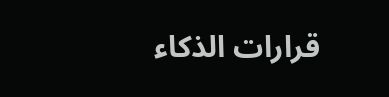قرارات الذكاء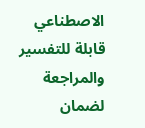الاصطناعي قابلة للتفسير والمراجعة لضمان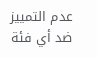عدم التمييز ضد أي فئة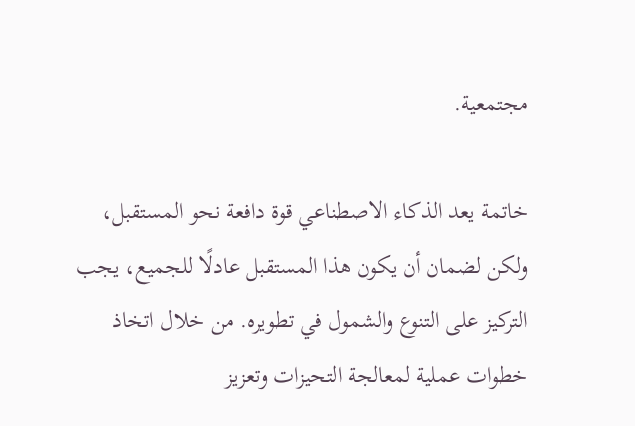مجتمعية.

خاتمة يعد الذكاء الاصطناعي قوة دافعة نحو المستقبل، ولكن لضمان أن يكون هذا المستقبل عادلًا للجميع، يجب التركيز على التنوع والشمول في تطويره. من خلال اتخاذ خطوات عملية لمعالجة التحيزات وتعزيز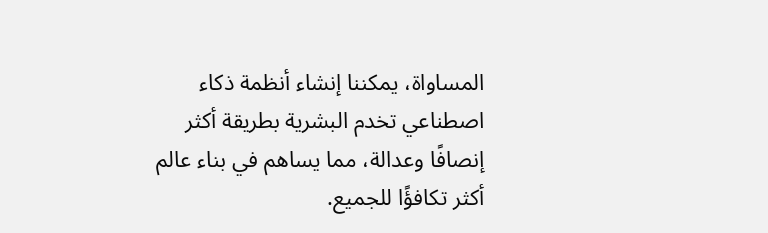المساواة، يمكننا إنشاء أنظمة ذكاء اصطناعي تخدم البشرية بطريقة أكثر إنصافًا وعدالة، مما يساهم في بناء عالم أكثر تكافؤًا للجميع.